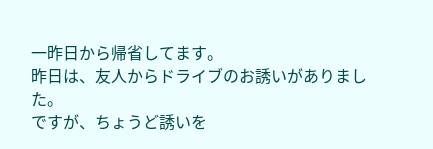一昨日から帰省してます。
昨日は、友人からドライブのお誘いがありました。
ですが、ちょうど誘いを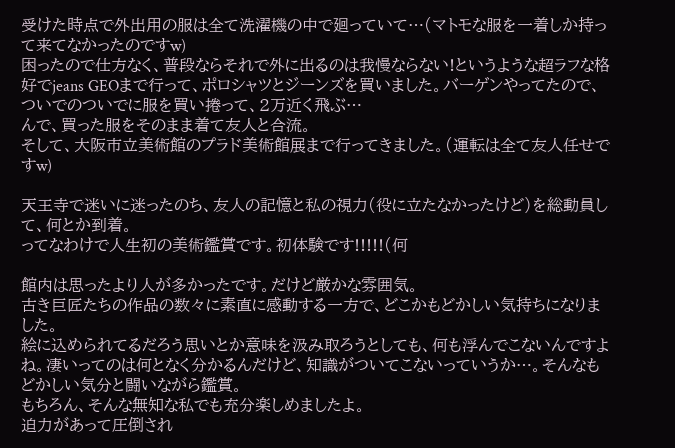受けた時点で外出用の服は全て洗濯機の中で廻っていて…(マトモな服を一着しか持って来てなかったのですw)
困ったので仕方なく、普段ならそれで外に出るのは我慢ならない!というような超ラフな格好でjeans GEOまで行って、ポロシャツとジーンズを買いました。バーゲンやってたので、ついでのついでに服を買い捲って、2万近く飛ぶ…
んで、買った服をそのまま着て友人と合流。
そして、大阪市立美術館のプラド美術館展まで行ってきました。(運転は全て友人任せですw)

天王寺で迷いに迷ったのち、友人の記憶と私の視力(役に立たなかったけど)を総動員して、何とか到着。
ってなわけで人生初の美術鑑賞です。初体験です!!!!!(何

館内は思ったより人が多かったです。だけど厳かな雰囲気。
古き巨匠たちの作品の数々に素直に感動する一方で、どこかもどかしい気持ちになりました。
絵に込められてるだろう思いとか意味を汲み取ろうとしても、何も浮んでこないんですよね。凄いってのは何となく分かるんだけど、知識がついてこないっていうか…。そんなもどかしい気分と闘いながら鑑賞。
もちろん、そんな無知な私でも充分楽しめましたよ。
迫力があって圧倒され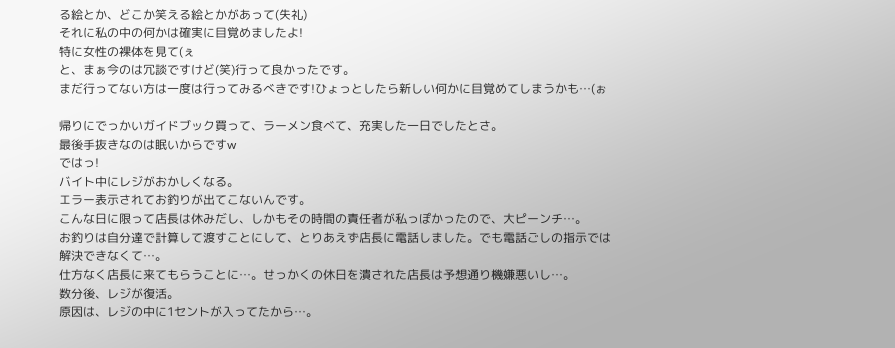る絵とか、どこか笑える絵とかがあって(失礼)
それに私の中の何かは確実に目覚めましたよ!
特に女性の裸体を見て(ぇ
と、まぁ今のは冗談ですけど(笑)行って良かったです。
まだ行ってない方は一度は行ってみるべきです!ひょっとしたら新しい何かに目覚めてしまうかも…(ぉ

帰りにでっかいガイドブック買って、ラーメン食べて、充実した一日でしたとさ。
最後手抜きなのは眠いからですw
ではっ!
バイト中にレジがおかしくなる。
エラー表示されてお釣りが出てこないんです。
こんな日に限って店長は休みだし、しかもその時間の責任者が私っぽかったので、大ピーンチ…。
お釣りは自分達で計算して渡すことにして、とりあえず店長に電話しました。でも電話ごしの指示では解決できなくて…。
仕方なく店長に来てもらうことに…。せっかくの休日を潰された店長は予想通り機嫌悪いし…。
数分後、レジが復活。
原因は、レジの中に1セントが入ってたから…。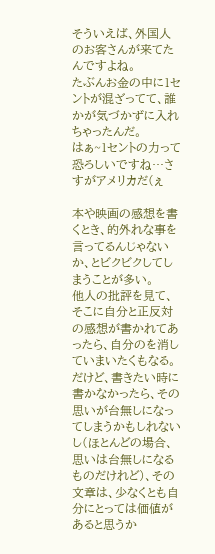そういえば、外国人のお客さんが来てたんですよね。
たぶんお金の中に1セントが混ざってて、誰かが気づかずに入れちゃったんだ。
はぁ~1セントの力って恐ろしいですね…さすがアメリカだ(ぇ

本や映画の感想を書くとき、的外れな事を言ってるんじゃないか、とビクビクしてしまうことが多い。
他人の批評を見て、そこに自分と正反対の感想が書かれてあったら、自分のを消していまいたくもなる。
だけど、書きたい時に書かなかったら、その思いが台無しになってしまうかもしれないし(ほとんどの場合、思いは台無しになるものだけれど)、その文章は、少なくとも自分にとっては価値があると思うか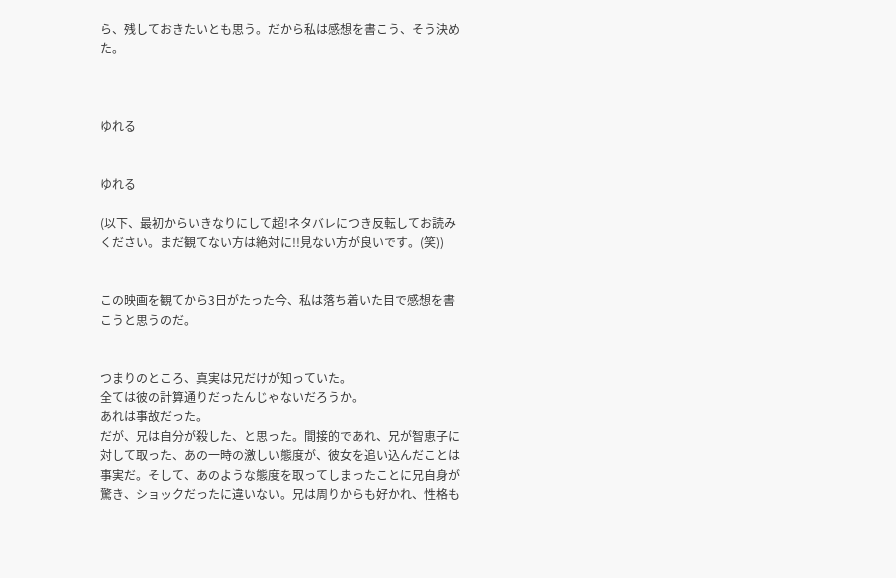ら、残しておきたいとも思う。だから私は感想を書こう、そう決めた。



ゆれる


ゆれる

(以下、最初からいきなりにして超!ネタバレにつき反転してお読みください。まだ観てない方は絶対に!!見ない方が良いです。(笑))


この映画を観てから3日がたった今、私は落ち着いた目で感想を書こうと思うのだ。


つまりのところ、真実は兄だけが知っていた。
全ては彼の計算通りだったんじゃないだろうか。
あれは事故だった。
だが、兄は自分が殺した、と思った。間接的であれ、兄が智恵子に対して取った、あの一時の激しい態度が、彼女を追い込んだことは事実だ。そして、あのような態度を取ってしまったことに兄自身が驚き、ショックだったに違いない。兄は周りからも好かれ、性格も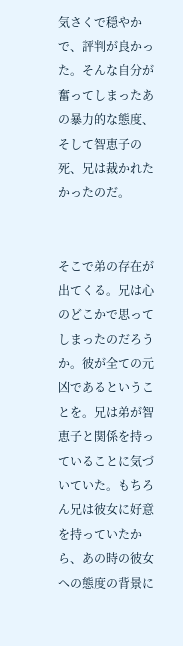気さくで穏やかで、評判が良かった。そんな自分が奮ってしまったあの暴力的な態度、そして智恵子の死、兄は裁かれたかったのだ。


そこで弟の存在が出てくる。兄は心のどこかで思ってしまったのだろうか。彼が全ての元凶であるということを。兄は弟が智恵子と関係を持っていることに気づいていた。もちろん兄は彼女に好意を持っていたから、あの時の彼女への態度の背景に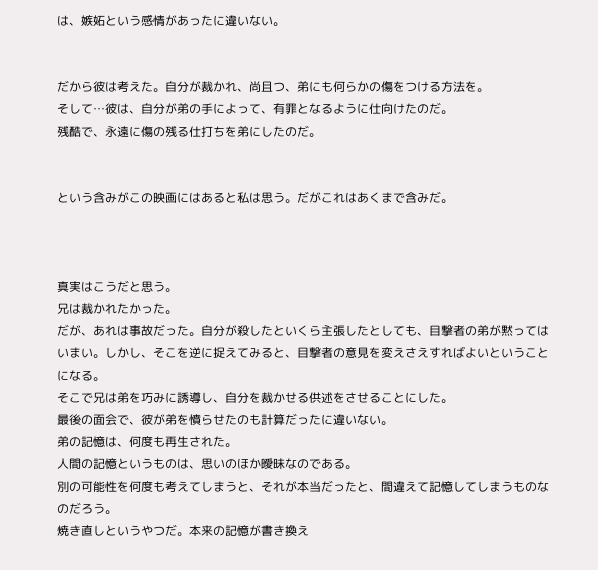は、嫉妬という感情があったに違いない。


だから彼は考えた。自分が裁かれ、尚且つ、弟にも何らかの傷をつける方法を。
そして…彼は、自分が弟の手によって、有罪となるように仕向けたのだ。
残酷で、永遠に傷の残る仕打ちを弟にしたのだ。


という含みがこの映画にはあると私は思う。だがこれはあくまで含みだ。



真実はこうだと思う。
兄は裁かれたかった。
だが、あれは事故だった。自分が殺したといくら主張したとしても、目撃者の弟が黙ってはいまい。しかし、そこを逆に捉えてみると、目撃者の意見を変えさえすればよいということになる。
そこで兄は弟を巧みに誘導し、自分を裁かせる供述をさせることにした。
最後の面会で、彼が弟を憤らせたのも計算だったに違いない。
弟の記憶は、何度も再生された。
人間の記憶というものは、思いのほか曖昧なのである。
別の可能性を何度も考えてしまうと、それが本当だったと、間違えて記憶してしまうものなのだろう。
焼き直しというやつだ。本来の記憶が書き換え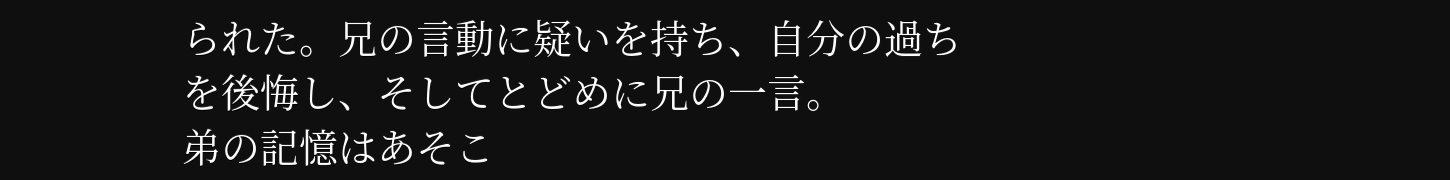られた。兄の言動に疑いを持ち、自分の過ちを後悔し、そしてとどめに兄の一言。
弟の記憶はあそこ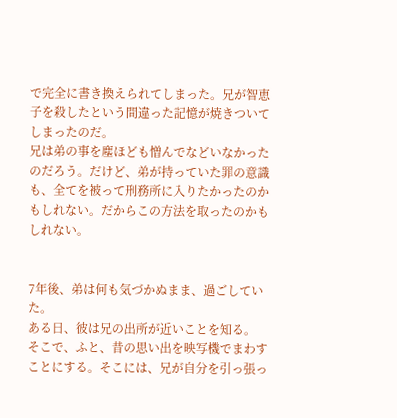で完全に書き換えられてしまった。兄が智恵子を殺したという間違った記憶が焼きついてしまったのだ。
兄は弟の事を塵ほども憎んでなどいなかったのだろう。だけど、弟が持っていた罪の意識も、全てを被って刑務所に入りたかったのかもしれない。だからこの方法を取ったのかもしれない。


7年後、弟は何も気づかぬまま、過ごしていた。
ある日、彼は兄の出所が近いことを知る。
そこで、ふと、昔の思い出を映写機でまわすことにする。そこには、兄が自分を引っ張っ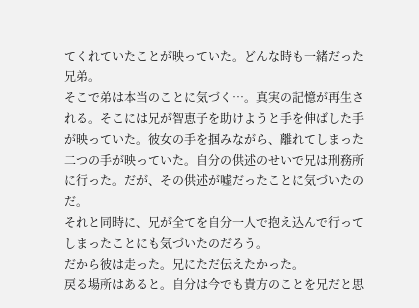てくれていたことが映っていた。どんな時も一緒だった兄弟。
そこで弟は本当のことに気づく…。真実の記憶が再生される。そこには兄が智恵子を助けようと手を伸ばした手が映っていた。彼女の手を掴みながら、離れてしまった二つの手が映っていた。自分の供述のせいで兄は刑務所に行った。だが、その供述が嘘だったことに気づいたのだ。
それと同時に、兄が全てを自分一人で抱え込んで行ってしまったことにも気づいたのだろう。
だから彼は走った。兄にただ伝えたかった。
戻る場所はあると。自分は今でも貴方のことを兄だと思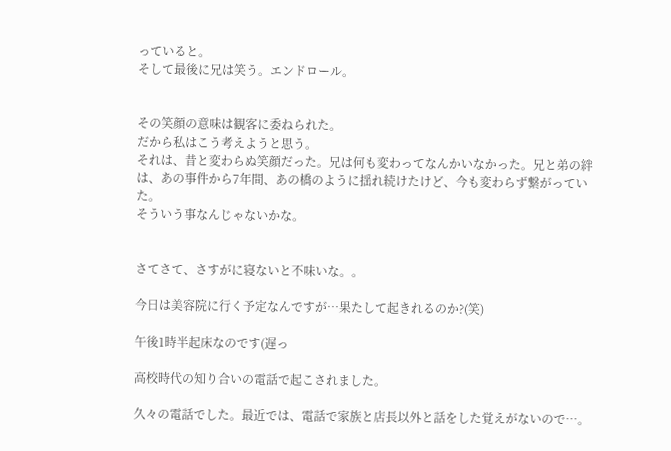っていると。
そして最後に兄は笑う。エンドロール。


その笑顔の意味は観客に委ねられた。
だから私はこう考えようと思う。
それは、昔と変わらぬ笑顔だった。兄は何も変わってなんかいなかった。兄と弟の絆は、あの事件から7年間、あの橋のように揺れ続けたけど、今も変わらず繋がっていた。
そういう事なんじゃないかな。


さてさて、さすがに寝ないと不味いな。。

今日は美容院に行く予定なんですが…果たして起きれるのか?(笑)

午後1時半起床なのです(遅っ

高校時代の知り合いの電話で起こされました。

久々の電話でした。最近では、電話で家族と店長以外と話をした覚えがないので…。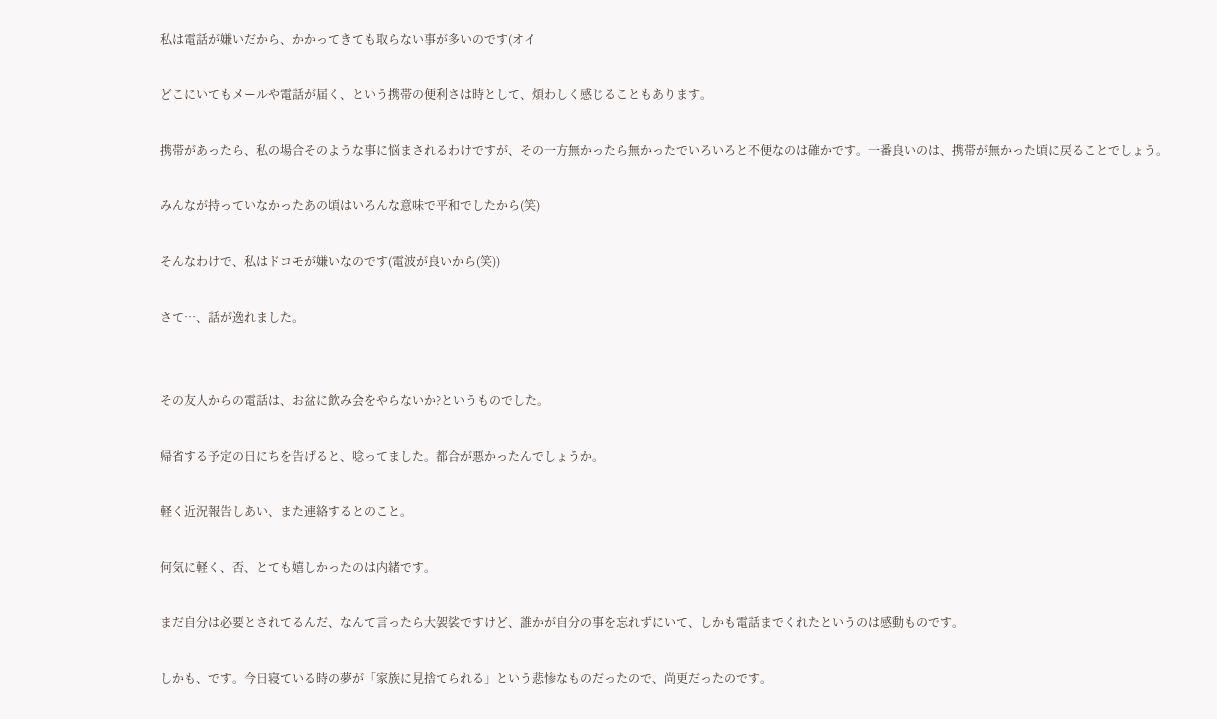私は電話が嫌いだから、かかってきても取らない事が多いのです(オイ

どこにいてもメールや電話が届く、という携帯の便利さは時として、煩わしく感じることもあります。

携帯があったら、私の場合そのような事に悩まされるわけですが、その一方無かったら無かったでいろいろと不便なのは確かです。一番良いのは、携帯が無かった頃に戻ることでしょう。

みんなが持っていなかったあの頃はいろんな意味で平和でしたから(笑)

そんなわけで、私はドコモが嫌いなのです(電波が良いから(笑))

さて…、話が逸れました。


その友人からの電話は、お盆に飲み会をやらないか?というものでした。

帰省する予定の日にちを告げると、唸ってました。都合が悪かったんでしょうか。

軽く近況報告しあい、また連絡するとのこと。

何気に軽く、否、とても嬉しかったのは内緒です。

まだ自分は必要とされてるんだ、なんて言ったら大袈裟ですけど、誰かが自分の事を忘れずにいて、しかも電話までくれたというのは感動ものです。

しかも、です。今日寝ている時の夢が「家族に見捨てられる」という悲惨なものだったので、尚更だったのです。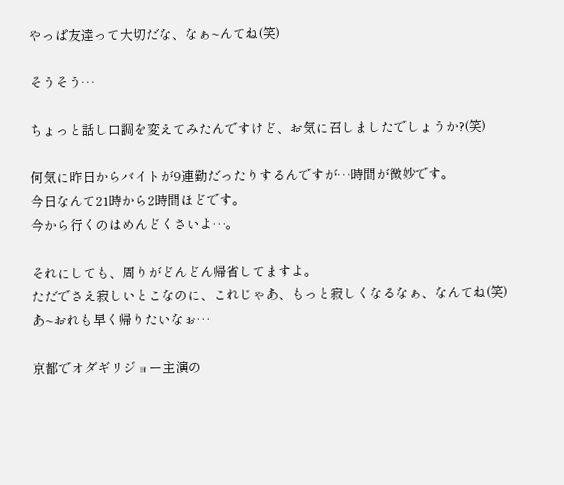やっぱ友達って大切だな、なぁ~んてね(笑)

そうそう…

ちょっと話し口調を変えてみたんですけど、お気に召しましたでしょうか?(笑)

何気に昨日からバイトが9連勤だったりするんですが…時間が微妙です。
今日なんて21時から2時間ほどです。
今から行くのはめんどくさいよ…。

それにしても、周りがどんどん帰省してますよ。
ただでさえ寂しいとこなのに、これじゃあ、もっと寂しくなるなぁ、なんてね(笑)
あ~おれも早く帰りたいなぉ…

京都でオダギリジョー主演の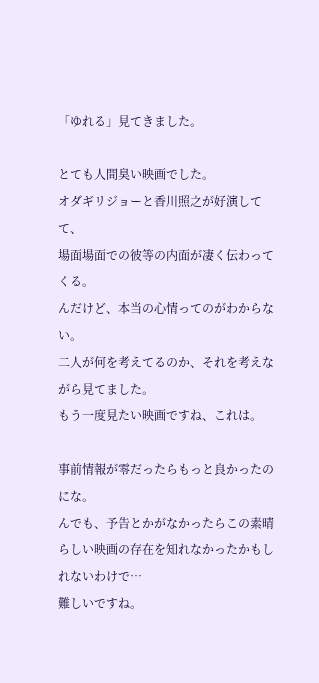「ゆれる」見てきました。

とても人間臭い映画でした。
オダギリジョーと香川照之が好演してて、
場面場面での彼等の内面が凄く伝わってくる。
んだけど、本当の心情ってのがわからない。
二人が何を考えてるのか、それを考えながら見てました。
もう一度見たい映画ですね、これは。

事前情報が零だったらもっと良かったのにな。
んでも、予告とかがなかったらこの素晴らしい映画の存在を知れなかったかもしれないわけで…
難しいですね。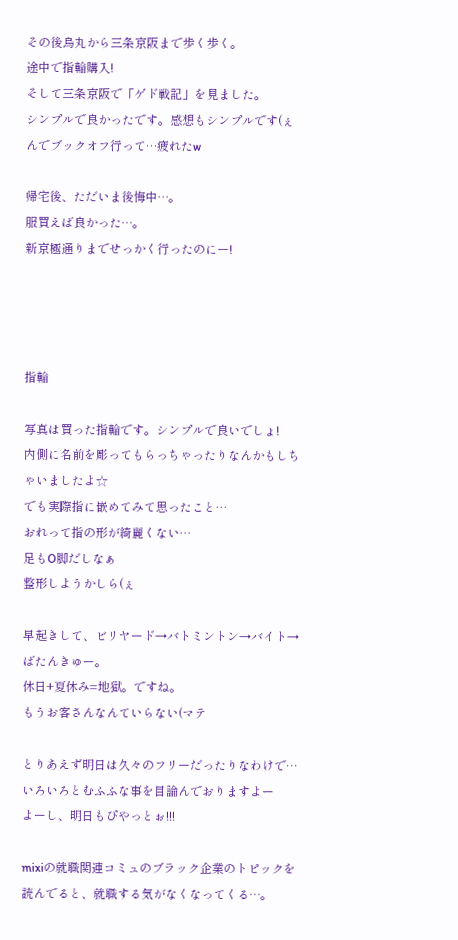その後烏丸から三条京阪まで歩く歩く。
途中で指輪購入!
そして三条京阪で「ゲド戦記」を見ました。
シンプルで良かったです。感想もシンプルです(ぇ
んでブックオフ行って…疲れたw

帰宅後、ただいま後悔中…。
服買えば良かった…。
新京極通りまでせっかく行ったのにー!




指輪

写真は買った指輪です。シンプルで良いでしょ!
内側に名前を彫ってもらっちゃったりなんかもしちゃいましたよ☆
でも実際指に嵌めてみて思ったこと…
おれって指の形が綺麗くない…
足もO脚だしなぁ
整形しようかしら(ぇ

早起きして、ビリヤード→バトミントン→バイト→ばたんきゅー。
休日+夏休み=地獄。ですね。
もうお客さんなんていらない(マテ

とりあえず明日は久々のフリーだったりなわけで…
いろいろとむふふな事を目論んでおりますよー
よーし、明日もぴやっとぉ!!!

mixiの就職関連コミュのブラック企業のトピックを読んでると、就職する気がなくなってくる…。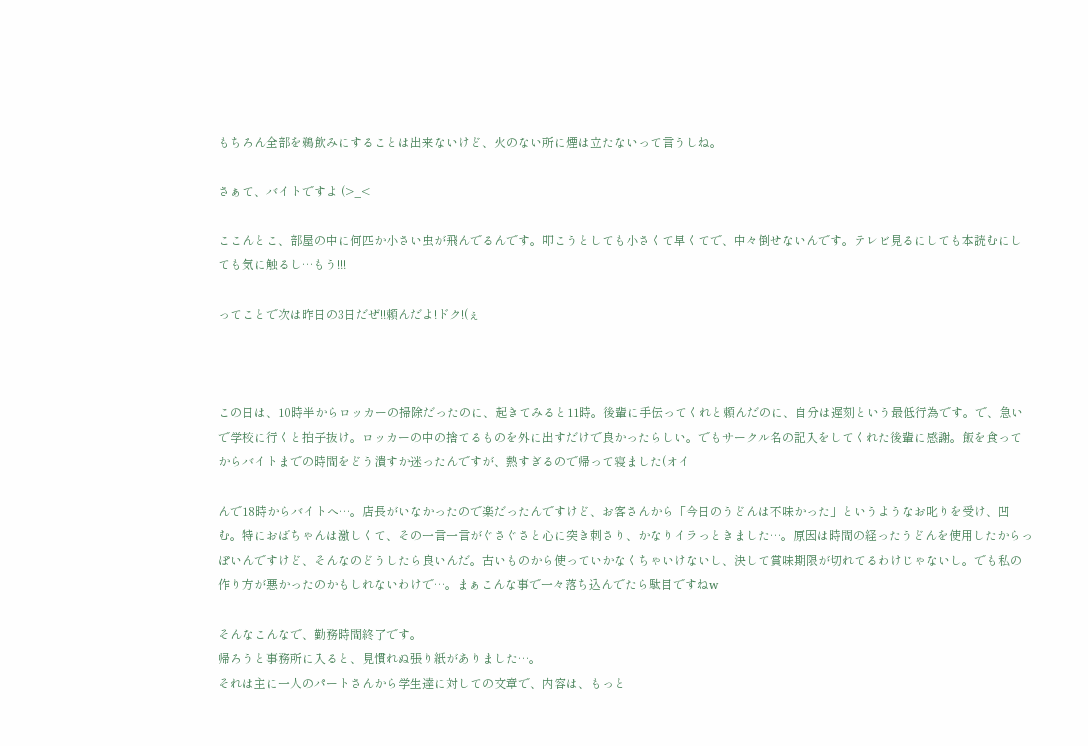もちろん全部を鵜飲みにすることは出来ないけど、火のない所に煙は立たないって言うしね。

さぁて、バイトですよ (>_<

ここんとこ、部屋の中に何匹か小さい虫が飛んでるんです。叩こうとしても小さくて早くてで、中々倒せないんです。テレビ見るにしても本読むにしても気に触るし…もう!!!

ってことで次は昨日の3日だぜ!!頼んだよ!ドク!(ぇ



この日は、10時半からロッカーの掃除だったのに、起きてみると11時。後輩に手伝ってくれと頼んだのに、自分は遅刻という最低行為です。で、急いで学校に行くと拍子抜け。ロッカーの中の捨てるものを外に出すだけで良かったらしい。でもサークル名の記入をしてくれた後輩に感謝。飯を食ってからバイトまでの時間をどう潰すか迷ったんですが、熱すぎるので帰って寝ました(オイ

んで18時からバイトへ…。店長がいなかったので楽だったんですけど、お客さんから「今日のうどんは不味かった」というようなお叱りを受け、凹む。特におばちゃんは激しくて、その一言一言がぐさぐさと心に突き刺さり、かなりイラっときました…。原因は時間の経ったうどんを使用したからっぽいんですけど、そんなのどうしたら良いんだ。古いものから使っていかなくちゃいけないし、決して賞味期限が切れてるわけじゃないし。でも私の作り方が悪かったのかもしれないわけで…。まぁこんな事で一々落ち込んでたら駄目ですねw

そんなこんなで、勤務時間終了です。
帰ろうと事務所に入ると、見慣れぬ張り紙がありました…。
それは主に一人のパートさんから学生達に対しての文章で、内容は、もっと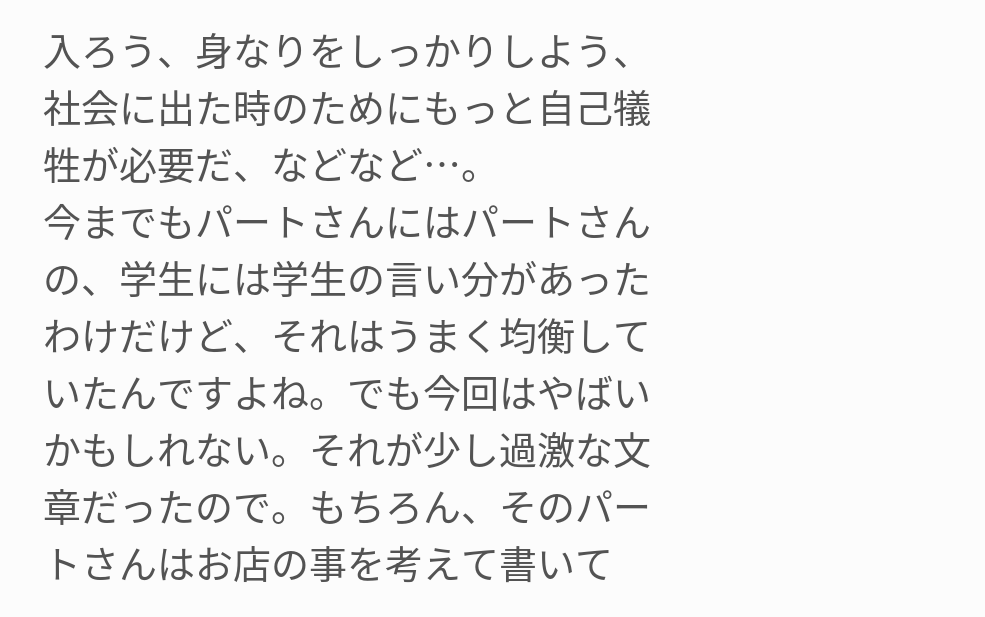入ろう、身なりをしっかりしよう、社会に出た時のためにもっと自己犠牲が必要だ、などなど…。
今までもパートさんにはパートさんの、学生には学生の言い分があったわけだけど、それはうまく均衡していたんですよね。でも今回はやばいかもしれない。それが少し過激な文章だったので。もちろん、そのパートさんはお店の事を考えて書いて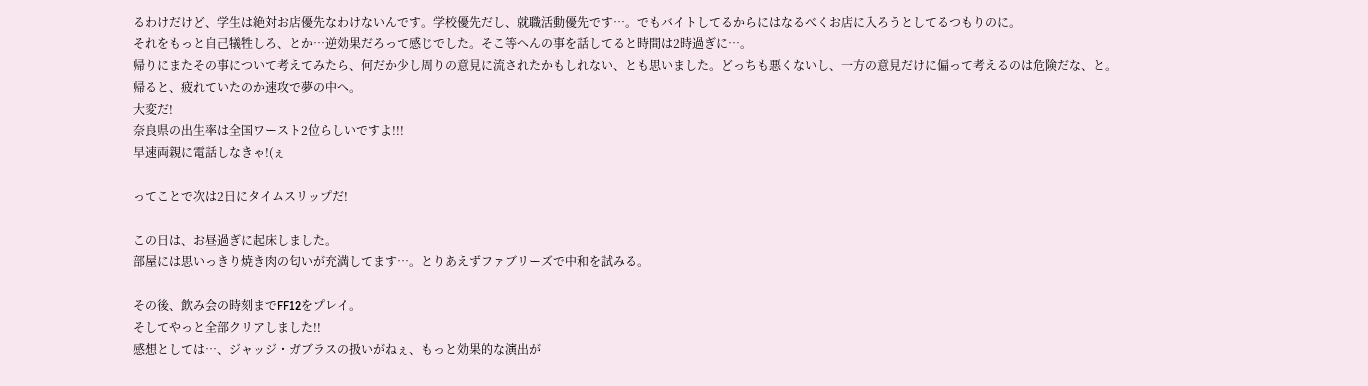るわけだけど、学生は絶対お店優先なわけないんです。学校優先だし、就職活動優先です…。でもバイトしてるからにはなるべくお店に入ろうとしてるつもりのに。
それをもっと自己犠牲しろ、とか…逆効果だろって感じでした。そこ等へんの事を話してると時間は2時過ぎに…。
帰りにまたその事について考えてみたら、何だか少し周りの意見に流されたかもしれない、とも思いました。どっちも悪くないし、一方の意見だけに偏って考えるのは危険だな、と。
帰ると、疲れていたのか速攻で夢の中へ。
大変だ!
奈良県の出生率は全国ワースト2位らしいですよ!!!
早速両親に電話しなきゃ!(ぇ

ってことで次は2日にタイムスリップだ!

この日は、お昼過ぎに起床しました。
部屋には思いっきり焼き肉の匂いが充満してます…。とりあえずファブリーズで中和を試みる。

その後、飲み会の時刻までFF12をプレイ。
そしてやっと全部クリアしました!!
感想としては…、ジャッジ・ガブラスの扱いがねぇ、もっと効果的な演出が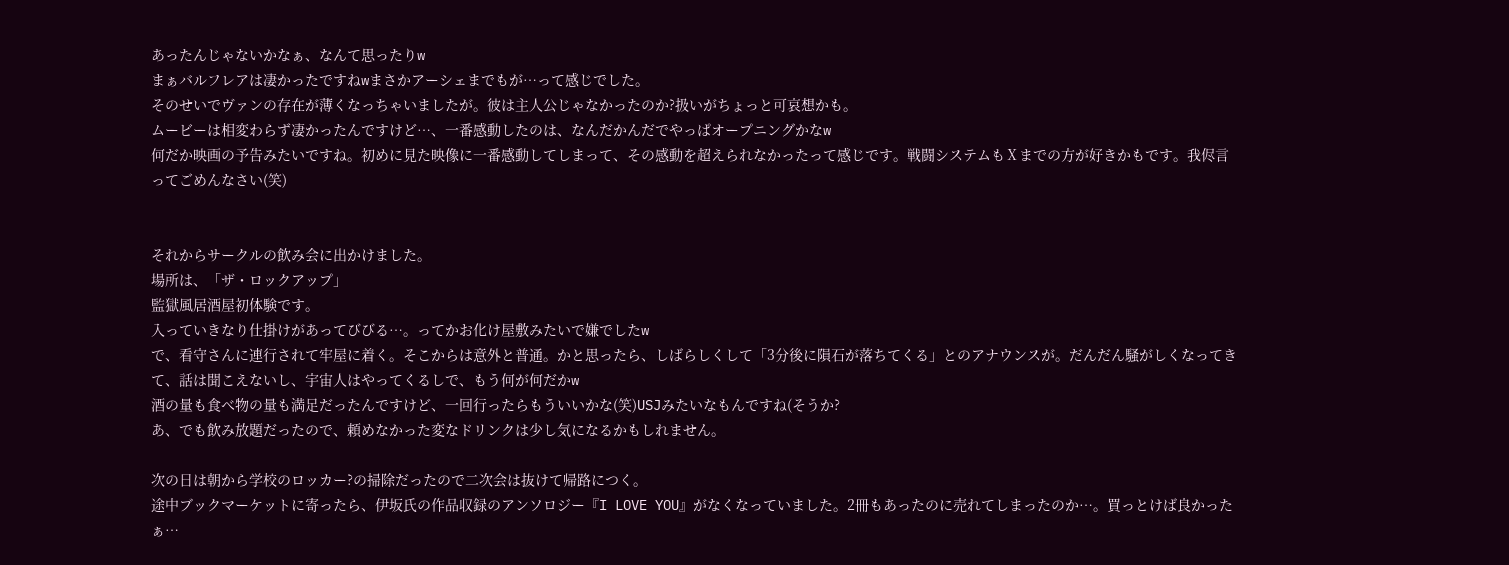あったんじゃないかなぁ、なんて思ったりw
まぁバルフレアは凄かったですねwまさかアーシェまでもが…って感じでした。
そのせいでヴァンの存在が薄くなっちゃいましたが。彼は主人公じゃなかったのか?扱いがちょっと可哀想かも。
ムービーは相変わらず凄かったんですけど…、一番感動したのは、なんだかんだでやっぱオープニングかなw
何だか映画の予告みたいですね。初めに見た映像に一番感動してしまって、その感動を超えられなかったって感じです。戦闘システムもⅩまでの方が好きかもです。我侭言ってごめんなさい(笑)


それからサークルの飲み会に出かけました。
場所は、「ザ・ロックアップ」
監獄風居酒屋初体験です。
入っていきなり仕掛けがあってびびる…。ってかお化け屋敷みたいで嫌でしたw
で、看守さんに連行されて牢屋に着く。そこからは意外と普通。かと思ったら、しばらしくして「3分後に隕石が落ちてくる」とのアナウンスが。だんだん騒がしくなってきて、話は聞こえないし、宇宙人はやってくるしで、もう何が何だかw
酒の量も食べ物の量も満足だったんですけど、一回行ったらもういいかな(笑)USJみたいなもんですね(そうか?
あ、でも飲み放題だったので、頼めなかった変なドリンクは少し気になるかもしれません。

次の日は朝から学校のロッカー?の掃除だったので二次会は抜けて帰路につく。
途中ブックマーケットに寄ったら、伊坂氏の作品収録のアンソロジー『I LOVE YOU』がなくなっていました。2冊もあったのに売れてしまったのか…。買っとけば良かったぁ…